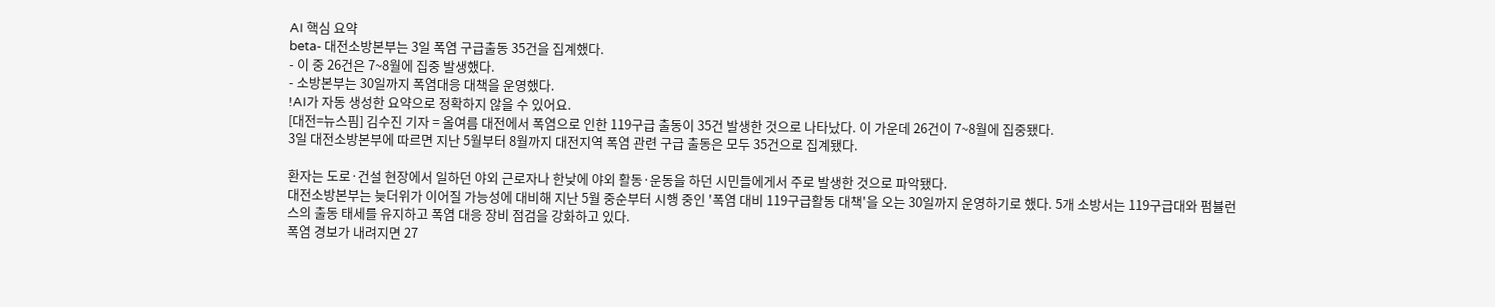AI 핵심 요약
beta- 대전소방본부는 3일 폭염 구급출동 35건을 집계했다.
- 이 중 26건은 7~8월에 집중 발생했다.
- 소방본부는 30일까지 폭염대응 대책을 운영했다.
!AI가 자동 생성한 요약으로 정확하지 않을 수 있어요.
[대전=뉴스핌] 김수진 기자 = 올여름 대전에서 폭염으로 인한 119구급 출동이 35건 발생한 것으로 나타났다. 이 가운데 26건이 7~8월에 집중됐다.
3일 대전소방본부에 따르면 지난 5월부터 8월까지 대전지역 폭염 관련 구급 출동은 모두 35건으로 집계됐다.

환자는 도로·건설 현장에서 일하던 야외 근로자나 한낮에 야외 활동·운동을 하던 시민들에게서 주로 발생한 것으로 파악됐다.
대전소방본부는 늦더위가 이어질 가능성에 대비해 지난 5월 중순부터 시행 중인 '폭염 대비 119구급활동 대책'을 오는 30일까지 운영하기로 했다. 5개 소방서는 119구급대와 펌뷸런스의 출동 태세를 유지하고 폭염 대응 장비 점검을 강화하고 있다.
폭염 경보가 내려지면 27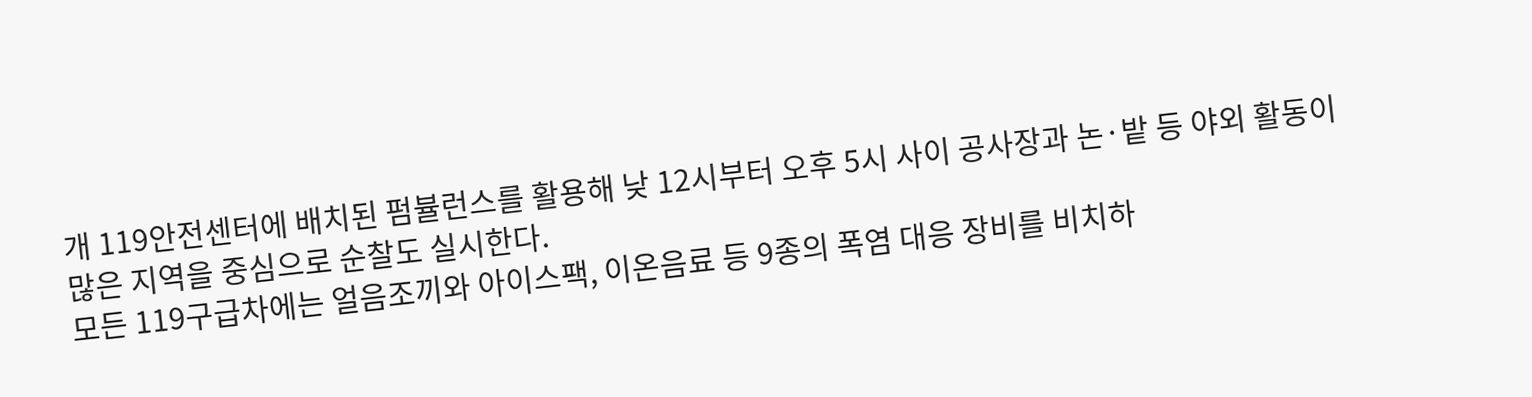개 119안전센터에 배치된 펌뷸런스를 활용해 낮 12시부터 오후 5시 사이 공사장과 논·밭 등 야외 활동이 많은 지역을 중심으로 순찰도 실시한다.
모든 119구급차에는 얼음조끼와 아이스팩, 이온음료 등 9종의 폭염 대응 장비를 비치하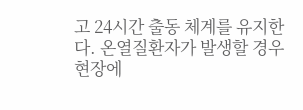고 24시간 출동 체계를 유지한다. 온열질환자가 발생할 경우 현장에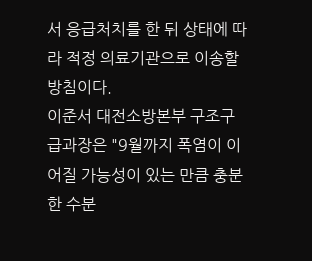서 응급처치를 한 뒤 상태에 따라 적정 의료기관으로 이송할 방침이다.
이준서 대전소방본부 구조구급과장은 "9월까지 폭염이 이어질 가능성이 있는 만큼 충분한 수분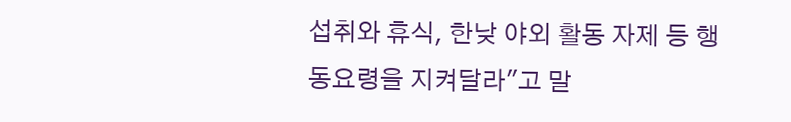섭취와 휴식, 한낮 야외 활동 자제 등 행동요령을 지켜달라"고 말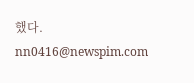했다.
nn0416@newspim.com